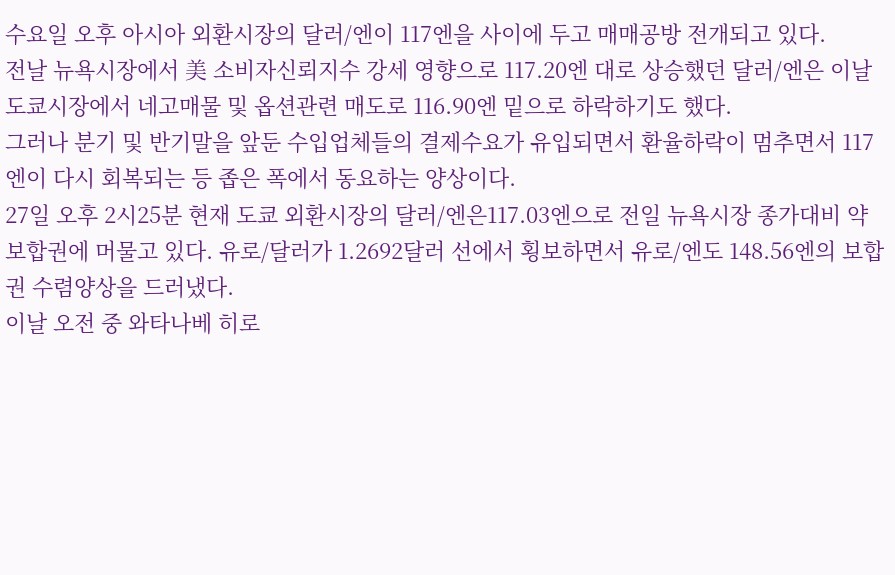수요일 오후 아시아 외환시장의 달러/엔이 117엔을 사이에 두고 매매공방 전개되고 있다.
전날 뉴욕시장에서 美 소비자신뢰지수 강세 영향으로 117.20엔 대로 상승했던 달러/엔은 이날 도쿄시장에서 네고매물 및 옵션관련 매도로 116.90엔 밑으로 하락하기도 했다.
그러나 분기 및 반기말을 앞둔 수입업체들의 결제수요가 유입되면서 환율하락이 멈추면서 117엔이 다시 회복되는 등 좁은 폭에서 동요하는 양상이다.
27일 오후 2시25분 현재 도쿄 외환시장의 달러/엔은117.03엔으로 전일 뉴욕시장 종가대비 약보합권에 머물고 있다. 유로/달러가 1.2692달러 선에서 횡보하면서 유로/엔도 148.56엔의 보합권 수렴양상을 드러냈다.
이날 오전 중 와타나베 히로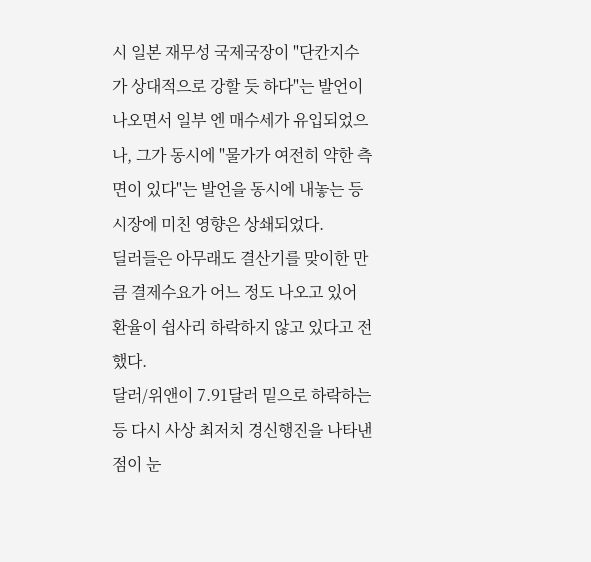시 일본 재무성 국제국장이 "단칸지수가 상대적으로 강할 듯 하다"는 발언이 나오면서 일부 엔 매수세가 유입되었으나, 그가 동시에 "물가가 여전히 약한 측면이 있다"는 발언을 동시에 내놓는 등 시장에 미친 영향은 상쇄되었다.
딜러들은 아무래도 결산기를 맞이한 만큼 결제수요가 어느 정도 나오고 있어 환율이 쉽사리 하락하지 않고 있다고 전했다.
달러/위앤이 7.91달러 밑으로 하락하는 등 다시 사상 최저치 경신행진을 나타낸 점이 눈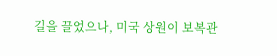길을 끌었으나, 미국 상원이 보복관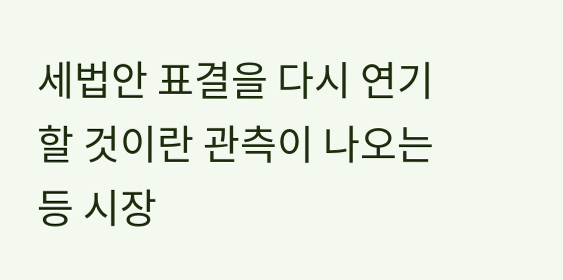세법안 표결을 다시 연기할 것이란 관측이 나오는 등 시장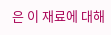은 이 재료에 대해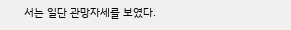서는 일단 관망자세를 보였다.